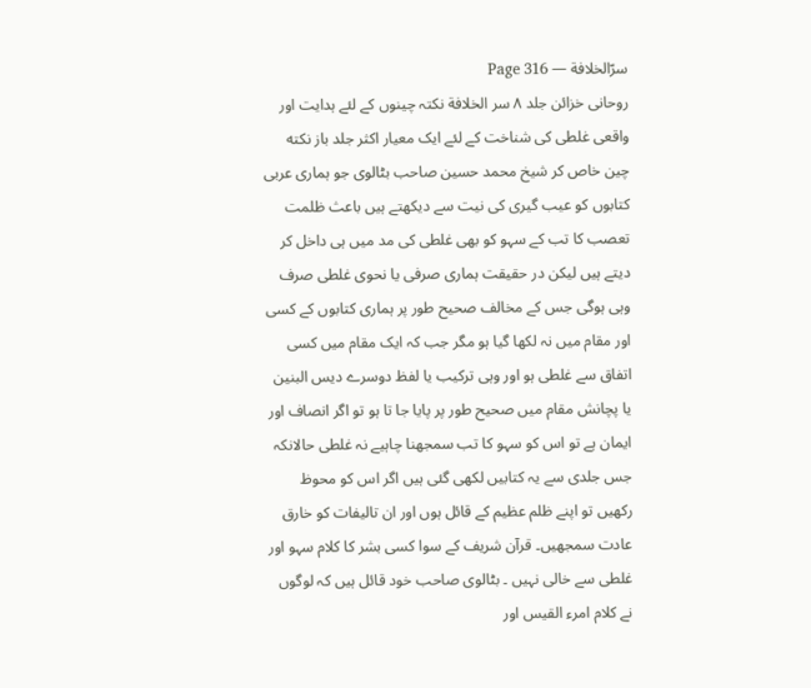سرّالخلافة — Page 316
روحانی خزائن جلد ۸ سر الخلافة نکتہ چینوں کے لئے ہدایت اور واقعی غلطی کی شناخت کے لئے ایک معیار اکثر جلد باز نکته چین خاص کر شیخ محمد حسین صاحب بٹالوی جو ہماری عربی کتابوں کو عیب گیری کی نیت سے دیکھتے ہیں باعث ظلمت تعصب کا تب کے سہو کو بھی غلطی کی مد میں ہی داخل کر دیتے ہیں لیکن در حقیقت ہماری صرفی یا نحوی غلطی صرف وہی ہوگی جس کے مخالف صحیح طور پر ہماری کتابوں کے کسی اور مقام میں نہ لکھا گیا ہو مگر جب کہ ایک مقام میں کسی اتفاق سے غلطی ہو اور وہی ترکیب یا لفظ دوسرے دیس البنین یا پچانش مقام میں صحیح طور پر پایا جا تا ہو تو اگر انصاف اور ایمان ہے تو اس کو سہو کا تب سمجھنا چاہیے نہ غلطی حالانکہ جس جلدی سے یہ کتابیں لکھی گئی ہیں اگر اس کو محوظ رکھیں تو اپنے ظلم عظیم کے قائل ہوں اور ان تالیفات کو خارق عادت سمجھیں۔ قرآن شریف کے سوا کسی بشر کا کلام سہو اور غلطی سے خالی نہیں ۔ بٹالوی صاحب خود قائل ہیں کہ لوگوں نے کلام امرء القیس اور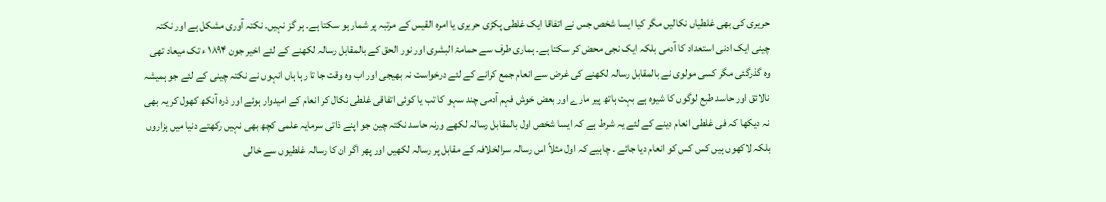حریری کی بھی غلطیاں نکالیں مگر کیا ایسا شخص جس نے اتفاقا ایک غلطی پکڑی حریری یا امرہ القیس کے مرتبہ پر شمار ہو سکتا ہے۔ ہر گز نہیں۔ نکتہ آوری مشکل ہے اور نکتہ چینی ایک ادنی استعداد کا آدمی بلکہ ایک نجی محض کر سکتا ہے۔ ہماری طرف سے حمامۃ البشری اور نور الحق کے بالمقابل رسالہ لکھنے کے لئے اخیر جون ۱۸۹۴ ء تک میعاد تھی وہ گذرگئی مگر کسی مولوی نے بالمقابل رسالہ لکھنے کی غرض سے انعام جمع کرانے کے لئے درخواست نہ بھیجی اور اب وہ وقت جا تا رہا ہاں انہوں نے نکتہ چینی کے لئے جو ہمیشہ نالائق اور حاسد طبع لوگوں کا شیوہ ہے بہت ہاتھ پیر مارے اور بعض خوش فہم آدمی چند سہو کا تب یا کوئی اتفاقی غلطی نکال کر انعام کے امیدوار ہوئے اور ذرہ آنکھ کھول کر یہ بھی نہ دیکھا کہ فی غلطی انعام دینے کے لئے یہ شرط ہے کہ ایسا شخص اول بالمقابل رسالہ لکھے ورنہ حاسد نکتہ چین جو اپنے ذاتی سرمایہ علمی کچھ بھی نہیں رکھتے دنیا میں ہزاروں بلکہ لاکھوں ہیں کس کس کو انعام دیا جائے ۔ چاہیے کہ اول مثلاً اس رسالہ سرالخلافہ کے مقابل پر رسالہ لکھیں اور پھر اگر ان کا رسالہ غلطیوں سے خالی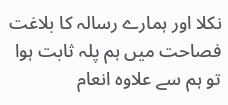نکلا اور ہمارے رسالہ کا بلاغت فصاحت میں ہم پلہ ثابت ہوا تو ہم سے علاوہ انعام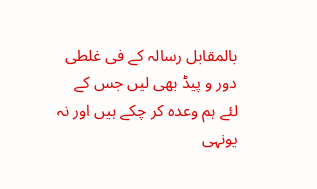بالمقابل رسالہ کے فی غلطی دور و پیڈ بھی لیں جس کے لئے ہم وعدہ کر چکے ہیں اور نہ یونہی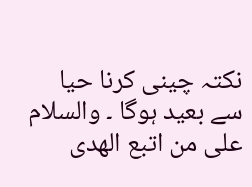نکتہ چینی کرنا حیا سے بعید ہوگا ۔ والسلام علی من اتبع الهدی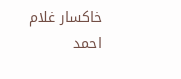خاکسار غلام احمد